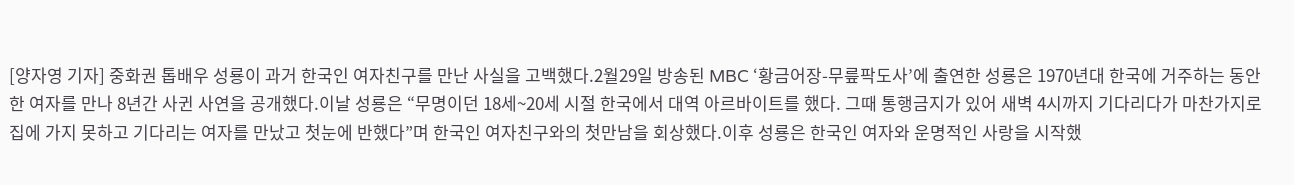[양자영 기자] 중화권 톱배우 성룡이 과거 한국인 여자친구를 만난 사실을 고백했다.2월29일 방송된 MBC ‘황금어장-무릎팍도사’에 출연한 성룡은 1970년대 한국에 거주하는 동안 한 여자를 만나 8년간 사귄 사연을 공개했다.이날 성룡은 “무명이던 18세~20세 시절 한국에서 대역 아르바이트를 했다. 그때 통행금지가 있어 새벽 4시까지 기다리다가 마찬가지로 집에 가지 못하고 기다리는 여자를 만났고 첫눈에 반했다”며 한국인 여자친구와의 첫만남을 회상했다.이후 성룡은 한국인 여자와 운명적인 사랑을 시작했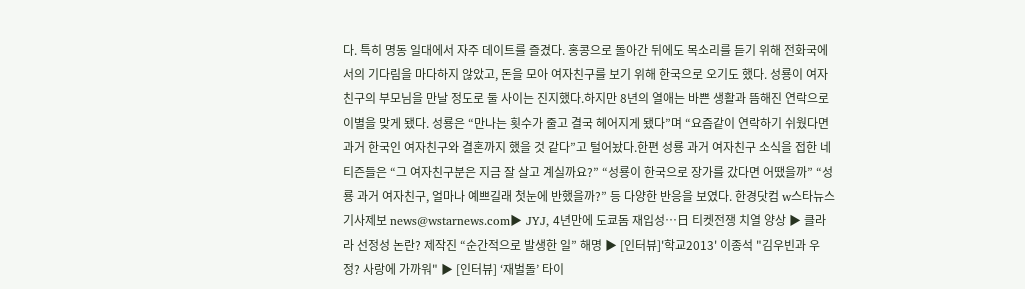다. 특히 명동 일대에서 자주 데이트를 즐겼다. 홍콩으로 돌아간 뒤에도 목소리를 듣기 위해 전화국에서의 기다림을 마다하지 않았고, 돈을 모아 여자친구를 보기 위해 한국으로 오기도 했다. 성룡이 여자친구의 부모님을 만날 정도로 둘 사이는 진지했다.하지만 8년의 열애는 바쁜 생활과 뜸해진 연락으로 이별을 맞게 됐다. 성룡은 “만나는 횟수가 줄고 결국 헤어지게 됐다”며 “요즘같이 연락하기 쉬웠다면 과거 한국인 여자친구와 결혼까지 했을 것 같다”고 털어놨다.한편 성룡 과거 여자친구 소식을 접한 네티즌들은 “그 여자친구분은 지금 잘 살고 계실까요?” “성룡이 한국으로 장가를 갔다면 어땠을까” “성룡 과거 여자친구, 얼마나 예쁘길래 첫눈에 반했을까?” 등 다양한 반응을 보였다. 한경닷컴 w스타뉴스 기사제보 news@wstarnews.com▶ JYJ, 4년만에 도쿄돔 재입성…日 티켓전쟁 치열 양상 ▶ 클라라 선정성 논란? 제작진 “순간적으로 발생한 일” 해명 ▶ [인터뷰]'학교2013' 이종석 "김우빈과 우정? 사랑에 가까워" ▶ [인터뷰] ‘재벌돌’ 타이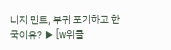니지 민트, 부귀 포기하고 한국이유? ▶ [w위클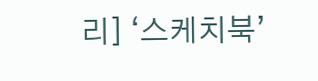리] ‘스케치북’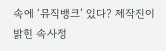속에 ‘뮤직뱅크’ 있다? 제작진이 밝힌 속사정